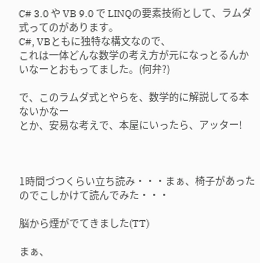C# 3.0 や VB 9.0 で LINQの要素技術として、ラムダ式ってのがあります。
C#, VBともに独特な構文なので、
これは一体どんな数学の考え方が元になっとるんかいなーとおもってました。(何弁?)

で、このラムダ式とやらを、数学的に解説してる本ないかなー
とか、安易な考えで、本屋にいったら、アッター!



1時間づつくらい立ち読み・・・まぁ、椅子があったのでこしかけて読んでみた・・・

脳から煙がでてきました(TT)

まぁ、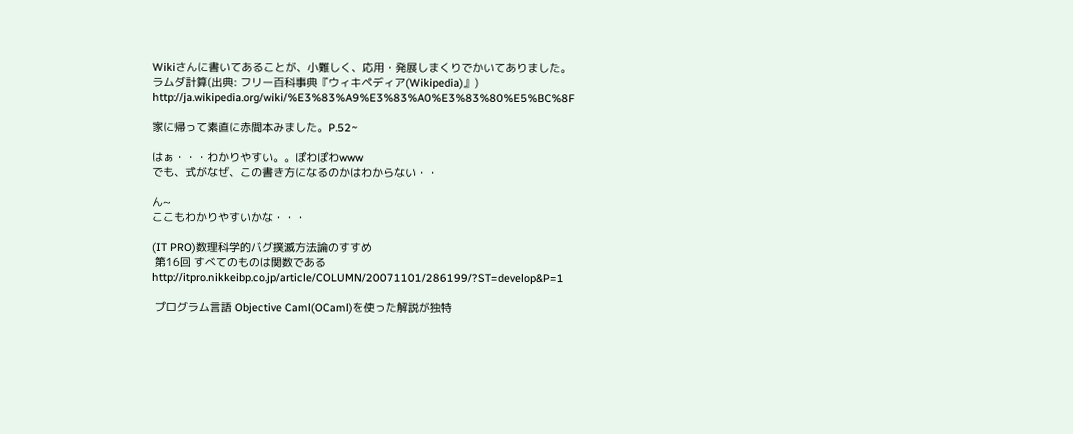Wikiさんに書いてあることが、小難しく、応用・発展しまくりでかいてありました。
ラムダ計算(出典: フリー百科事典『ウィキペディア(Wikipedia)』)
http://ja.wikipedia.org/wiki/%E3%83%A9%E3%83%A0%E3%83%80%E5%BC%8F

家に帰って素直に赤間本みました。P.52~

はぁ・・・わかりやすい。。ぽわぽわwww
でも、式がなぜ、この書き方になるのかはわからない・・

ん~
ここもわかりやすいかな・・・

(IT PRO)数理科学的バグ撲滅方法論のすすめ
 第16回 すべてのものは関数である
http://itpro.nikkeibp.co.jp/article/COLUMN/20071101/286199/?ST=develop&P=1

 プログラム言語 Objective Caml(OCaml)を使った解説が独特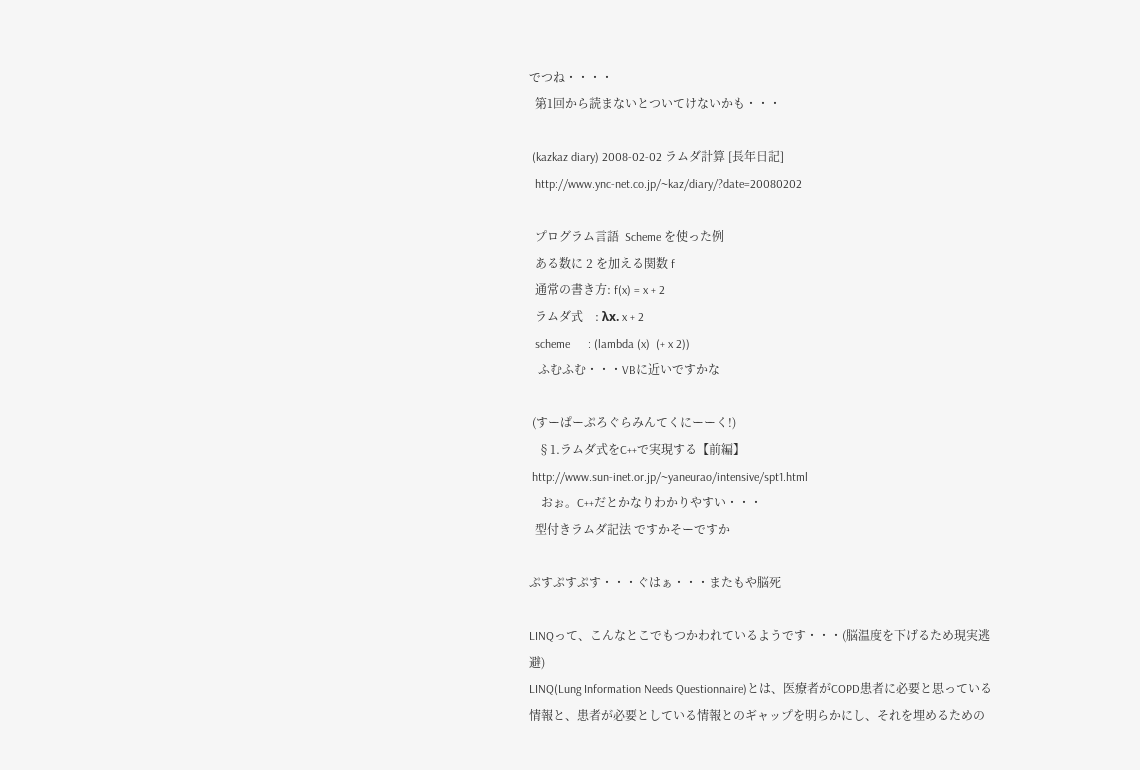でつね・・・・
  第1回から読まないとついてけないかも・・・

 (kazkaz diary) 2008-02-02 ラムダ計算 [長年日記]
  http://www.ync-net.co.jp/~kaz/diary/?date=20080202

  プログラム言語  Scheme を使った例
  ある数に 2 を加える関数 f
  通常の書き方: f(x) = x + 2
  ラムダ式    : λx. x + 2
  scheme      : (lambda (x)  (+ x 2))
   ふむふむ・・・VBに近いですかな

 (すーぱーぷろぐらみんてくにーーく!)
   §1.ラムダ式をC++で実現する【前編】
 http://www.sun-inet.or.jp/~yaneurao/intensive/spt1.html
    おぉ。C++だとかなりわかりやすい・・・
  型付きラムダ記法 ですかそーですか

ぷすぷすぷす・・・ぐはぁ・・・またもや脳死

LINQって、こんなとこでもつかわれているようです・・・(脳温度を下げるため現実逃避)
LINQ(Lung Information Needs Questionnaire)とは、医療者がCOPD患者に必要と思っている情報と、患者が必要としている情報とのギャップを明らかにし、それを埋めるための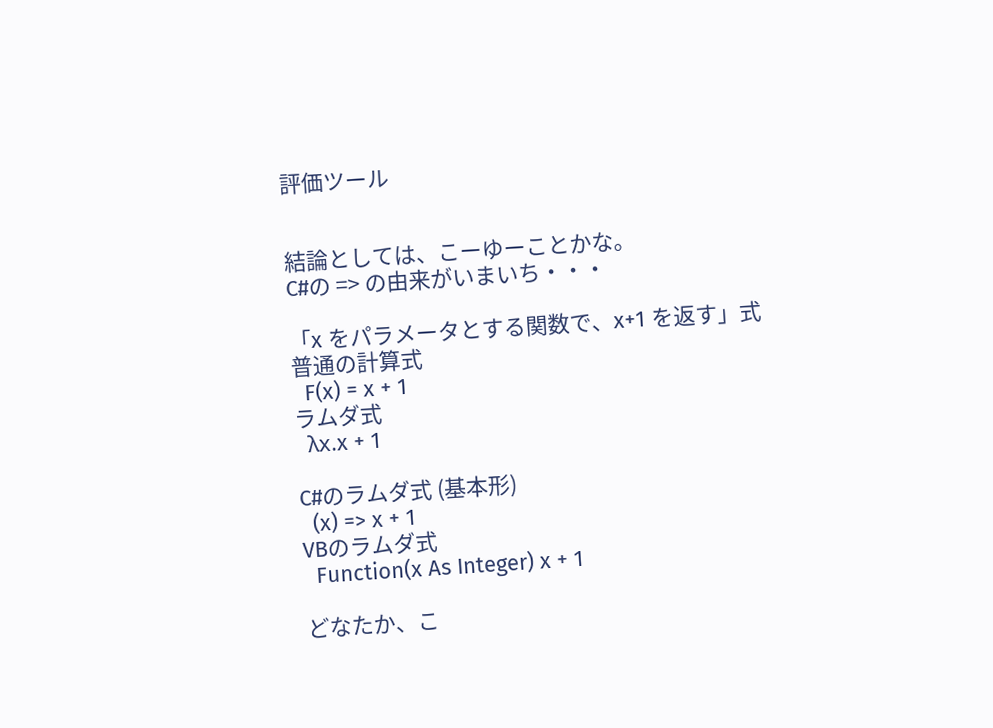評価ツール


結論としては、こーゆーことかな。
C#の => の由来がいまいち・・・

「x をパラメータとする関数で、x+1 を返す」式
普通の計算式
  F(x) = x + 1
ラムダ式
  λx.x + 1

C#のラムダ式 (基本形)
  (x) => x + 1
VBのラムダ式
  Function(x As Integer) x + 1

どなたか、こ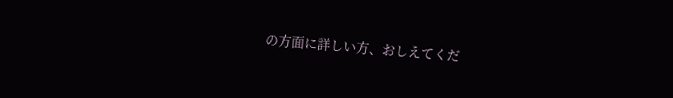の方面に詳しい方、おしえてくだ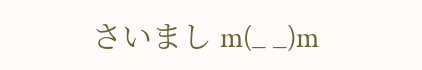さいまし m(_ _)m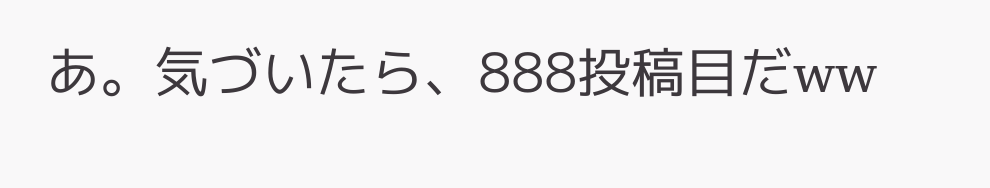あ。気づいたら、888投稿目だww